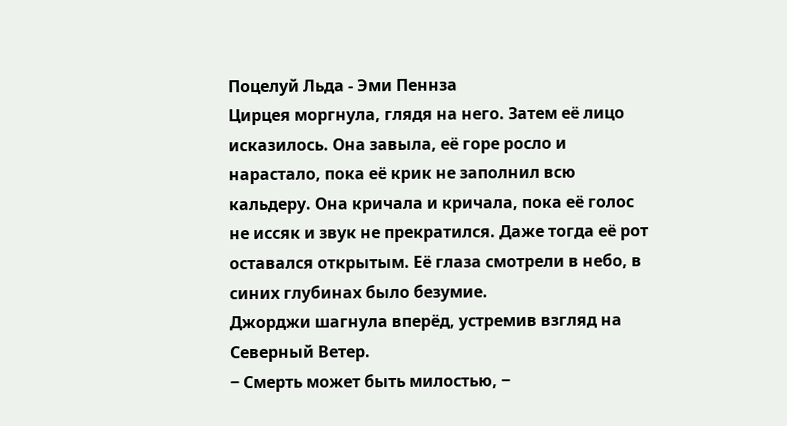Поцелуй Льда - Эми Пеннза
Цирцея моргнула, глядя на него. Затем её лицо исказилось. Она завыла, её горе росло и нарастало, пока её крик не заполнил всю кальдеру. Она кричала и кричала, пока её голос не иссяк и звук не прекратился. Даже тогда её рот оставался открытым. Её глаза смотрели в небо, в синих глубинах было безумие.
Джорджи шагнула вперёд, устремив взгляд на Северный Ветер.
‒ Смерть может быть милостью, ‒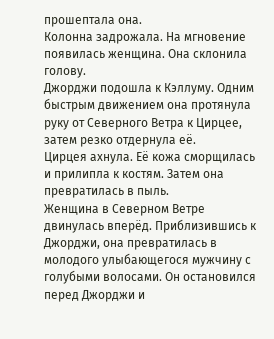прошептала она.
Колонна задрожала. На мгновение появилась женщина. Она склонила голову.
Джорджи подошла к Кэллуму. Одним быстрым движением она протянула руку от Северного Ветра к Цирцее, затем резко отдернула её.
Цирцея ахнула. Её кожа сморщилась и прилипла к костям. Затем она превратилась в пыль.
Женщина в Северном Ветре двинулась вперёд. Приблизившись к Джорджи, она превратилась в молодого улыбающегося мужчину с голубыми волосами. Он остановился перед Джорджи и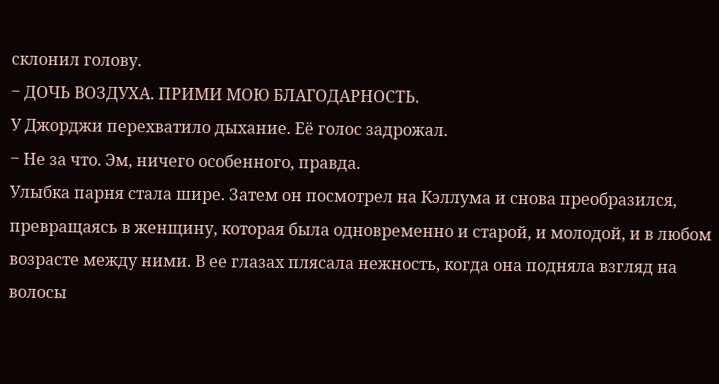склонил голову.
‒ ДОЧЬ ВОЗДУХА. ПРИМИ МОЮ БЛАГОДАРНОСТЬ.
У Джорджи перехватило дыхание. Её голос задрожал.
‒ Не за что. Эм, ничего особенного, правда.
Улыбка парня стала шире. Затем он посмотрел на Кэллума и снова преобразился, превращаясь в женщину, которая была одновременно и старой, и молодой, и в любом возрасте между ними. В ее глазах плясала нежность, когда она подняла взгляд на волосы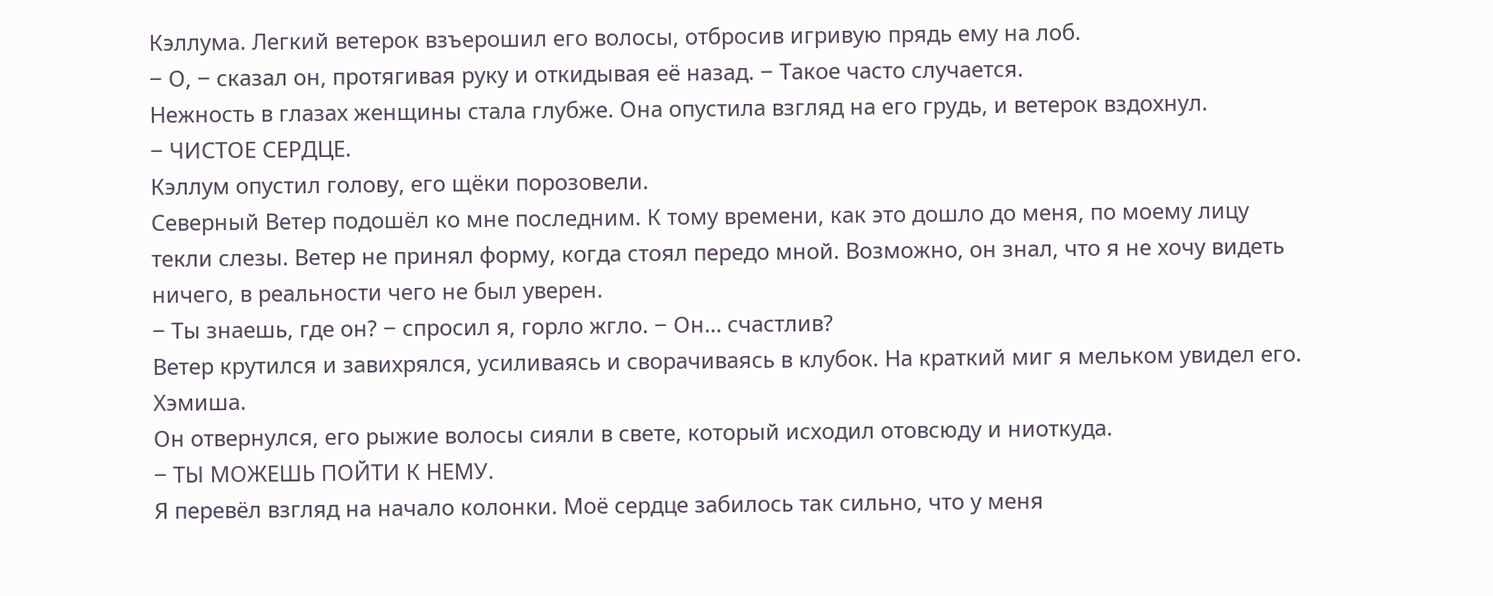Кэллума. Легкий ветерок взъерошил его волосы, отбросив игривую прядь ему на лоб.
‒ О, ‒ сказал он, протягивая руку и откидывая её назад. ‒ Такое часто случается.
Нежность в глазах женщины стала глубже. Она опустила взгляд на его грудь, и ветерок вздохнул.
‒ ЧИСТОЕ СЕРДЦЕ.
Кэллум опустил голову, его щёки порозовели.
Северный Ветер подошёл ко мне последним. К тому времени, как это дошло до меня, по моему лицу текли слезы. Ветер не принял форму, когда стоял передо мной. Возможно, он знал, что я не хочу видеть ничего, в реальности чего не был уверен.
‒ Ты знаешь, где он? ‒ спросил я, горло жгло. ‒ Он… счастлив?
Ветер крутился и завихрялся, усиливаясь и сворачиваясь в клубок. На краткий миг я мельком увидел его.
Хэмиша.
Он отвернулся, его рыжие волосы сияли в свете, который исходил отовсюду и ниоткуда.
‒ ТЫ МОЖЕШЬ ПОЙТИ К НЕМУ.
Я перевёл взгляд на начало колонки. Моё сердце забилось так сильно, что у меня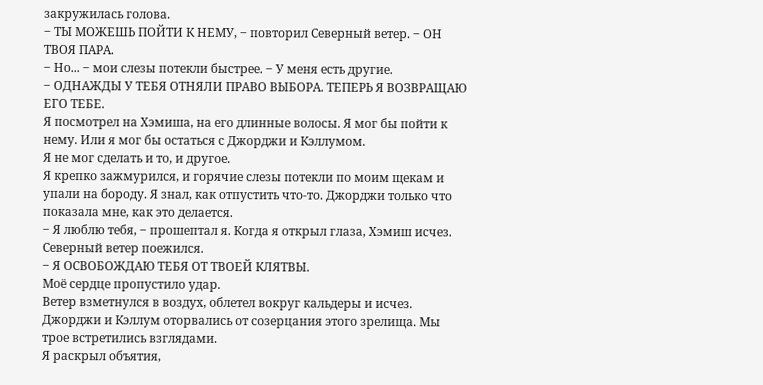закружилась голова.
‒ ТЫ МОЖЕШЬ ПОЙТИ К НЕМУ, ‒ повторил Северный ветер. ‒ ОН ТВОЯ ПАРА.
‒ Но... ‒ мои слезы потекли быстрее. ‒ У меня есть другие.
‒ ОДНАЖДЫ У ТЕБЯ ОТНЯЛИ ПРАВО ВЫБОРА. ТЕПЕРЬ Я ВОЗВРАЩАЮ ЕГО ТЕБЕ.
Я посмотрел на Хэмиша, на его длинные волосы. Я мог бы пойти к нему. Или я мог бы остаться с Джорджи и Кэллумом.
Я не мог сделать и то, и другое.
Я крепко зажмурился, и горячие слезы потекли по моим щекам и упали на бороду. Я знал, как отпустить что-то. Джорджи только что показала мне, как это делается.
‒ Я люблю тебя, ‒ прошептал я. Когда я открыл глаза, Хэмиш исчез.
Северный ветер поежился.
‒ Я ОСВОБОЖДАЮ ТЕБЯ ОТ ТВОЕЙ КЛЯТВЫ.
Моё сердце пропустило удар.
Ветер взметнулся в воздух, облетел вокруг кальдеры и исчез.
Джорджи и Кэллум оторвались от созерцания этого зрелища. Мы трое встретились взглядами.
Я раскрыл объятия,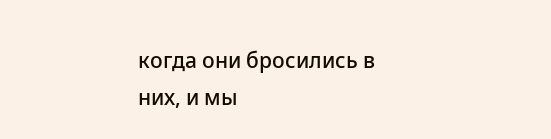когда они бросились в них, и мы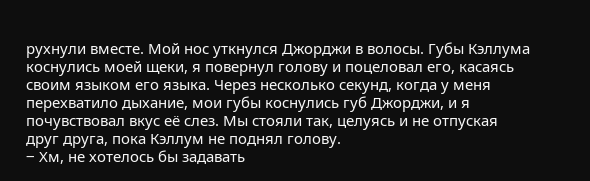рухнули вместе. Мой нос уткнулся Джорджи в волосы. Губы Кэллума коснулись моей щеки, я повернул голову и поцеловал его, касаясь своим языком его языка. Через несколько секунд, когда у меня перехватило дыхание, мои губы коснулись губ Джорджи, и я почувствовал вкус её слез. Мы стояли так, целуясь и не отпуская друг друга, пока Кэллум не поднял голову.
‒ Хм, не хотелось бы задавать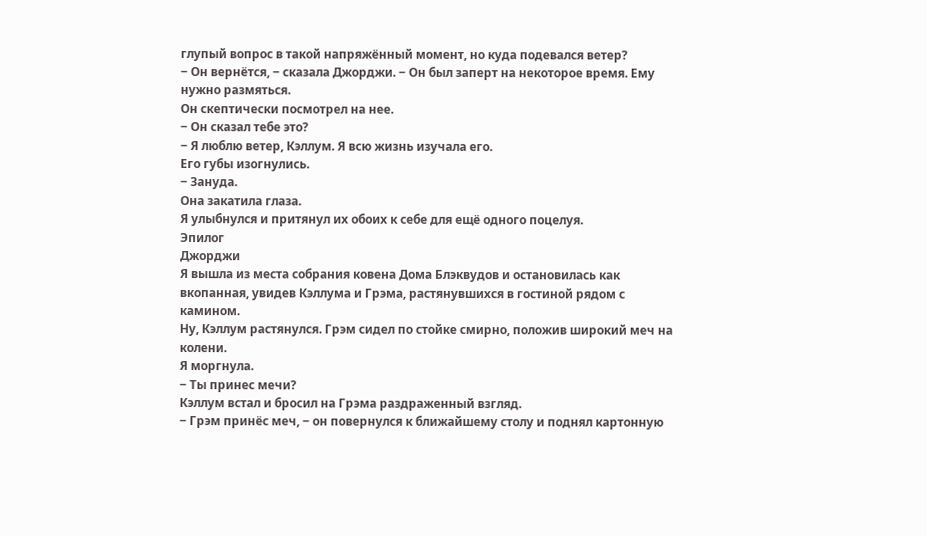глупый вопрос в такой напряжённый момент, но куда подевался ветер?
‒ Он вернётся, ‒ сказала Джорджи. ‒ Он был заперт на некоторое время. Ему нужно размяться.
Он скептически посмотрел на нее.
‒ Он сказал тебе это?
‒ Я люблю ветер, Кэллум. Я всю жизнь изучала его.
Его губы изогнулись.
‒ Зануда.
Она закатила глаза.
Я улыбнулся и притянул их обоих к себе для ещё одного поцелуя.
Эпилог
Джорджи
Я вышла из места собрания ковена Дома Блэквудов и остановилась как вкопанная, увидев Кэллума и Грэма, растянувшихся в гостиной рядом с камином.
Ну, Кэллум растянулся. Грэм сидел по стойке смирно, положив широкий меч на колени.
Я моргнула.
‒ Ты принес мечи?
Кэллум встал и бросил на Грэма раздраженный взгляд.
‒ Грэм принёс меч, ‒ он повернулся к ближайшему столу и поднял картонную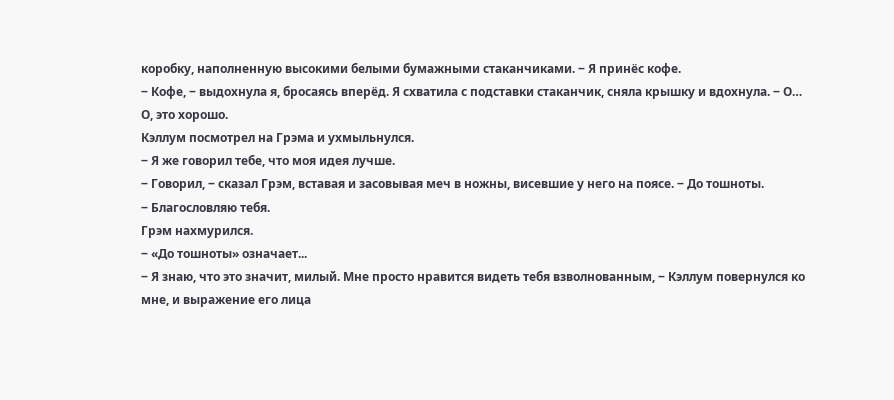коробку, наполненную высокими белыми бумажными стаканчиками. ‒ Я принёс кофе.
‒ Кофе, ‒ выдохнула я, бросаясь вперёд. Я схватила с подставки стаканчик, сняла крышку и вдохнула. ‒ О… О, это хорошо.
Кэллум посмотрел на Грэма и ухмыльнулся.
‒ Я же говорил тебе, что моя идея лучше.
‒ Говорил, ‒ сказал Грэм, вставая и засовывая меч в ножны, висевшие у него на поясе. ‒ До тошноты.
‒ Благословляю тебя.
Грэм нахмурился.
‒ «До тошноты» означает...
‒ Я знаю, что это значит, милый. Мне просто нравится видеть тебя взволнованным, ‒ Кэллум повернулся ко мне, и выражение его лица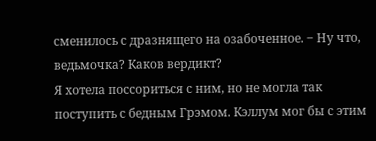сменилось с дразнящего на озабоченное. ‒ Ну что, ведьмочка? Каков вердикт?
Я хотела поссориться с ним, но не могла так поступить с бедным Грэмом. Кэллум мог бы с этим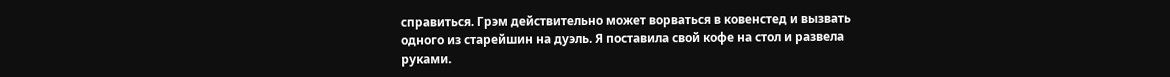справиться. Грэм действительно может ворваться в ковенстед и вызвать одного из старейшин на дуэль. Я поставила свой кофе на стол и развела руками.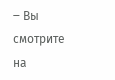‒ Вы смотрите на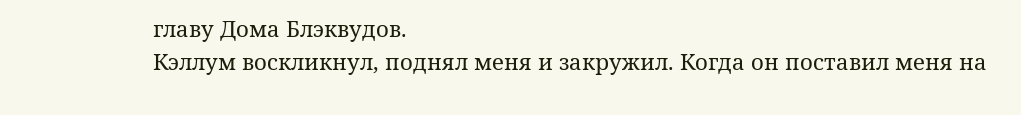главу Дома Блэквудов.
Кэллум воскликнул, поднял меня и закружил. Когда он поставил меня на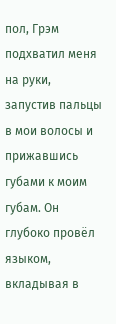пол, Грэм подхватил меня на руки, запустив пальцы в мои волосы и прижавшись губами к моим губам. Он глубоко провёл языком, вкладывая в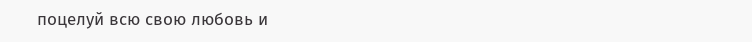поцелуй всю свою любовь и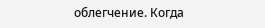облегчение. Когда